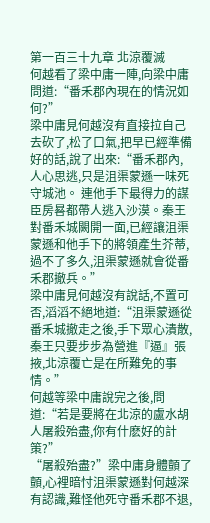第一百三十九章 北涼覆滅
何越看了梁中庸一陣,向梁中庸問道:“番禾郡內現在的情況如何?”
梁中庸見何越沒有直接拉自己去砍了,松了口氣,把早已經準備好的話,說了出來:“番禾郡內,人心思逃,只是沮渠蒙遜一味死守城池。 連他手下最得力的謀臣房晷都帶人逃入沙漠。秦王對番禾城闕開一面,已經讓沮渠蒙遜和他手下的將領產生芥蒂,過不了多久,沮渠蒙遜就會從番禾郡撤兵。”
梁中庸見何越沒有說話,不置可否,滔滔不絕地道:“沮渠蒙遜從番禾城撤走之後,手下眾心潰散,秦王只要步步為營進『逼』張掖,北涼覆亡是在所難免的事情。”
何越等梁中庸說完之後,問道:“若是要將在北涼的盧水胡人屠殺殆盡,你有什麽好的計策?”
“屠殺殆盡?”梁中庸身體顫了顫,心裡暗忖沮渠蒙遜對何越深有認識,難怪他死守番禾郡不退,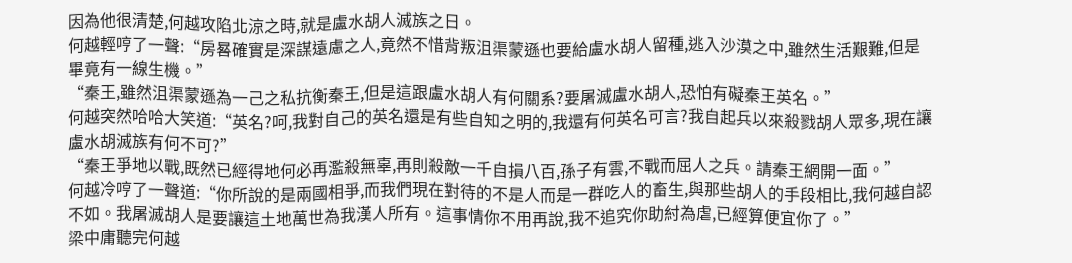因為他很清楚,何越攻陷北涼之時,就是盧水胡人滅族之日。
何越輕哼了一聲:“房晷確實是深謀遠慮之人,竟然不惜背叛沮渠蒙遜也要給盧水胡人留種,逃入沙漠之中,雖然生活艱難,但是畢竟有一線生機。”
“秦王,雖然沮渠蒙遜為一己之私抗衡秦王,但是這跟盧水胡人有何關系?要屠滅盧水胡人,恐怕有礙秦王英名。”
何越突然哈哈大笑道:“英名?呵,我對自己的英名還是有些自知之明的,我還有何英名可言?我自起兵以來殺戮胡人眾多,現在讓盧水胡滅族有何不可?”
“秦王爭地以戰,既然已經得地何必再濫殺無辜,再則殺敵一千自損八百,孫子有雲,不戰而屈人之兵。請秦王網開一面。”
何越冷哼了一聲道:“你所說的是兩國相爭,而我們現在對待的不是人而是一群吃人的畜生,與那些胡人的手段相比,我何越自認不如。我屠滅胡人是要讓這土地萬世為我漢人所有。這事情你不用再說,我不追究你助紂為虐,已經算便宜你了。”
梁中庸聽完何越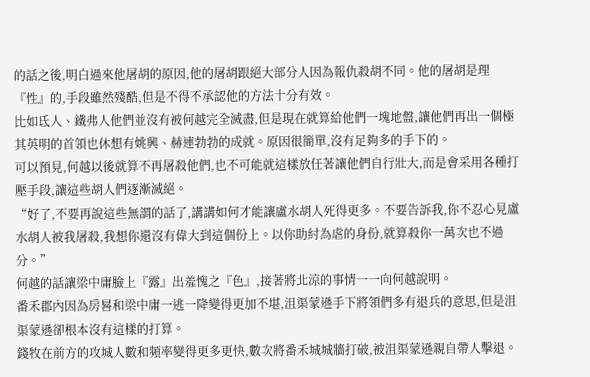的話之後,明白過來他屠胡的原因,他的屠胡跟絕大部分人因為報仇殺胡不同。他的屠胡是理『性』的,手段雖然殘酷,但是不得不承認他的方法十分有效。
比如氐人、鐵弗人他們並沒有被何越完全滅盡,但是現在就算給他們一塊地盤,讓他們再出一個極其英明的首領也休想有姚興、赫連勃勃的成就。原因很簡單,沒有足夠多的手下的。
可以預見,何越以後就算不再屠殺他們,也不可能就這樣放任著讓他們自行壯大,而是會采用各種打壓手段,讓這些胡人們逐漸滅絕。
“好了,不要再說這些無謂的話了,講講如何才能讓盧水胡人死得更多。不要告訴我,你不忍心見盧水胡人被我屠殺,我想你還沒有偉大到這個份上。以你助紂為虐的身份,就算殺你一萬次也不過分。”
何越的話讓梁中庸臉上『露』出羞愧之『色』,接著將北涼的事情一一向何越說明。
番禾郡內因為房晷和梁中庸一逃一降變得更加不堪,沮渠蒙遜手下將領們多有退兵的意思,但是沮渠蒙遜卻根本沒有這樣的打算。
錢牧在前方的攻城人數和頻率變得更多更快,數次將番禾城城牆打破,被沮渠蒙遜親自帶人擊退。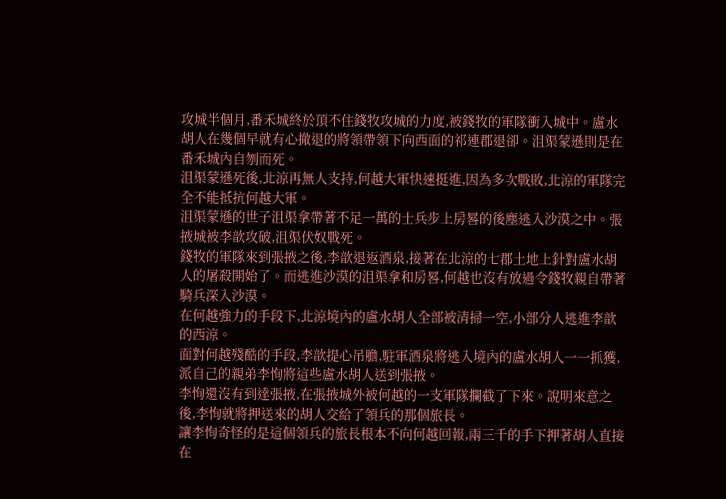攻城半個月,番禾城終於頂不住錢牧攻城的力度,被錢牧的軍隊衝入城中。盧水胡人在幾個早就有心撤退的將領帶領下向西面的祁連郡退卻。沮渠蒙遜則是在番禾城內自刎而死。
沮渠蒙遜死後,北涼再無人支持,何越大軍快速挺進,因為多次戰敗,北涼的軍隊完全不能抵抗何越大軍。
沮渠蒙遜的世子沮渠拿帶著不足一萬的士兵步上房晷的後塵逃入沙漠之中。張掖城被李歆攻破,沮渠伏奴戰死。
錢牧的軍隊來到張掖之後,李歆退返酒泉,接著在北涼的七郡土地上針對盧水胡人的屠殺開始了。而逃進沙漠的沮渠拿和房晷,何越也沒有放過令錢牧親自帶著騎兵深入沙漠。
在何越強力的手段下,北涼境內的盧水胡人全部被清掃一空,小部分人逃進李歆的西涼。
面對何越殘酷的手段,李歆提心吊膽,駐軍酒泉將逃入境內的盧水胡人一一抓獲,派自己的親弟李恂將這些盧水胡人送到張掖。
李恂還沒有到達張掖,在張掖城外被何越的一支軍隊攔截了下來。說明來意之後,李恂就將押送來的胡人交給了領兵的那個旅長。
讓李恂奇怪的是這個領兵的旅長根本不向何越回報,兩三千的手下押著胡人直接在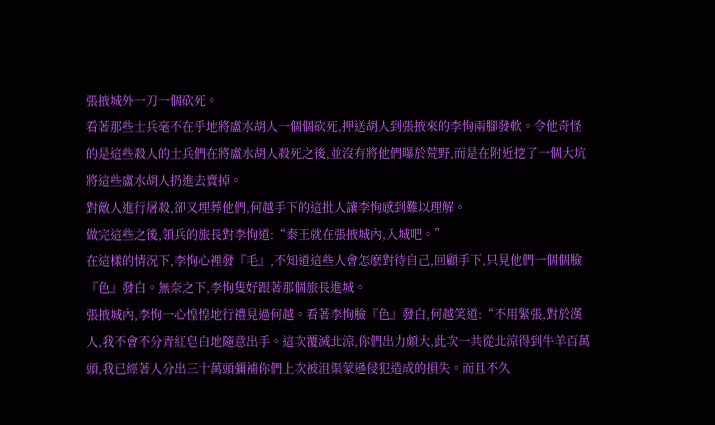張掖城外一刀一個砍死。
看著那些士兵毫不在乎地將盧水胡人一個個砍死,押送胡人到張掖來的李恂兩腳發軟。令他奇怪的是這些殺人的士兵們在將盧水胡人殺死之後,並沒有將他們曝於荒野,而是在附近挖了一個大坑將這些盧水胡人扔進去賣掉。
對敵人進行屠殺,卻又埋葬他們,何越手下的這批人讓李恂感到難以理解。
做完這些之後,領兵的旅長對李恂道:“秦王就在張掖城內,入城吧。”
在這樣的情況下,李恂心裡發『毛』,不知道這些人會怎麽對待自己,回顧手下,只見他們一個個臉『色』發白。無奈之下,李恂隻好跟著那個旅長進城。
張掖城內,李恂一心惶惶地行禮見過何越。看著李恂臉『色』發白,何越笑道:“不用緊張,對於漢人,我不會不分青紅皂白地隨意出手。這次覆滅北涼,你們出力頗大,此次一共從北涼得到牛羊百萬頭,我已經著人分出三十萬頭彌補你們上次被沮渠蒙遜侵犯造成的損失。而且不久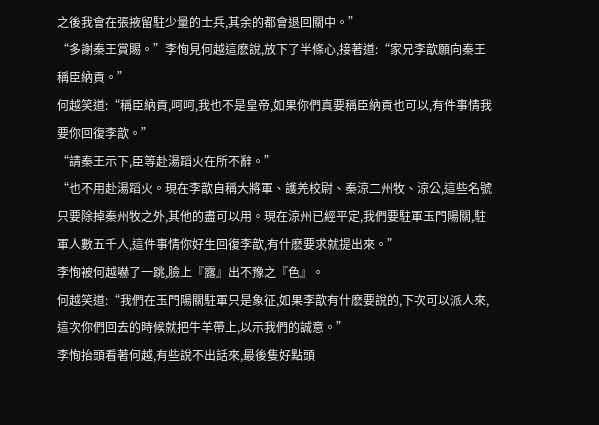之後我會在張掖留駐少量的士兵,其余的都會退回關中。”
“多謝秦王賞賜。”李恂見何越這麽說,放下了半條心,接著道:“家兄李歆願向秦王稱臣納貢。”
何越笑道:“稱臣納貢,呵呵,我也不是皇帝,如果你們真要稱臣納貢也可以,有件事情我要你回復李歆。”
“請秦王示下,臣等赴湯蹈火在所不辭。”
“也不用赴湯蹈火。現在李歆自稱大將軍、護羌校尉、秦涼二州牧、涼公,這些名號只要除掉秦州牧之外,其他的盡可以用。現在涼州已經平定,我們要駐軍玉門陽關,駐軍人數五千人,這件事情你好生回復李歆,有什麽要求就提出來。”
李恂被何越嚇了一跳,臉上『露』出不豫之『色』。
何越笑道:“我們在玉門陽關駐軍只是象征,如果李歆有什麽要說的,下次可以派人來,這次你們回去的時候就把牛羊帶上,以示我們的誠意。”
李恂抬頭看著何越,有些說不出話來,最後隻好點頭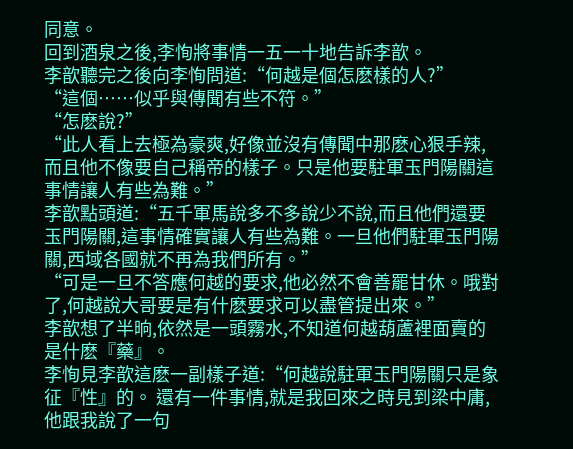同意。
回到酒泉之後,李恂將事情一五一十地告訴李歆。
李歆聽完之後向李恂問道:“何越是個怎麽樣的人?”
“這個……似乎與傳聞有些不符。”
“怎麽說?”
“此人看上去極為豪爽,好像並沒有傳聞中那麽心狠手辣,而且他不像要自己稱帝的樣子。只是他要駐軍玉門陽關這事情讓人有些為難。”
李歆點頭道:“五千軍馬說多不多說少不說,而且他們還要玉門陽關,這事情確實讓人有些為難。一旦他們駐軍玉門陽關,西域各國就不再為我們所有。”
“可是一旦不答應何越的要求,他必然不會善罷甘休。哦對了,何越說大哥要是有什麽要求可以盡管提出來。”
李歆想了半晌,依然是一頭霧水,不知道何越葫蘆裡面賣的是什麽『藥』。
李恂見李歆這麽一副樣子道:“何越說駐軍玉門陽關只是象征『性』的。 還有一件事情,就是我回來之時見到梁中庸,他跟我說了一句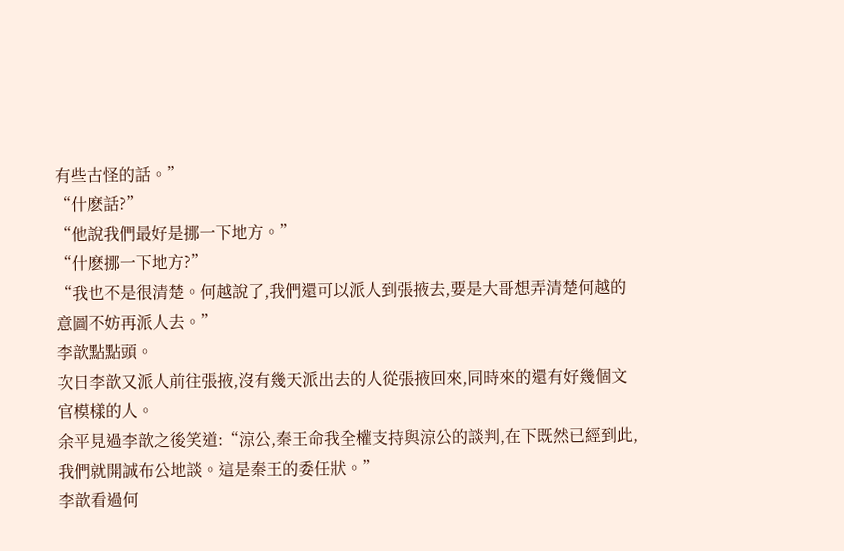有些古怪的話。”
“什麽話?”
“他說我們最好是挪一下地方。”
“什麽挪一下地方?”
“我也不是很清楚。何越說了,我們還可以派人到張掖去,要是大哥想弄清楚何越的意圖不妨再派人去。”
李歆點點頭。
次日李歆又派人前往張掖,沒有幾天派出去的人從張掖回來,同時來的還有好幾個文官模樣的人。
余平見過李歆之後笑道:“涼公,秦王命我全權支持與涼公的談判,在下既然已經到此,我們就開誠布公地談。這是秦王的委任狀。”
李歆看過何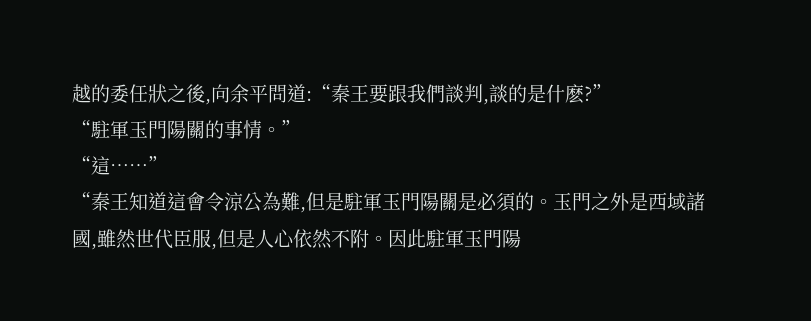越的委任狀之後,向余平問道:“秦王要跟我們談判,談的是什麽?”
“駐軍玉門陽關的事情。”
“這……”
“秦王知道這會令涼公為難,但是駐軍玉門陽關是必須的。玉門之外是西域諸國,雖然世代臣服,但是人心依然不附。因此駐軍玉門陽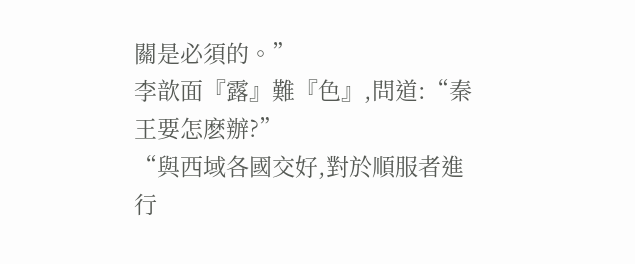關是必須的。”
李歆面『露』難『色』,問道:“秦王要怎麽辦?”
“與西域各國交好,對於順服者進行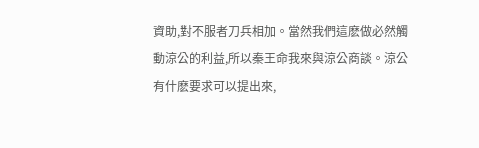資助,對不服者刀兵相加。當然我們這麽做必然觸動涼公的利益,所以秦王命我來與涼公商談。涼公有什麽要求可以提出來,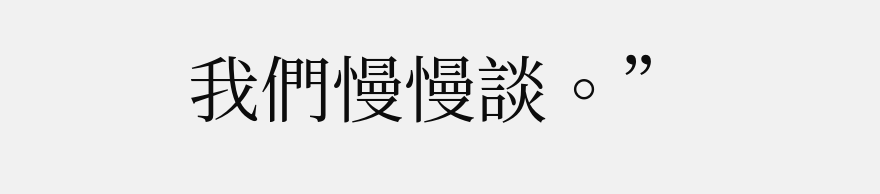我們慢慢談。”